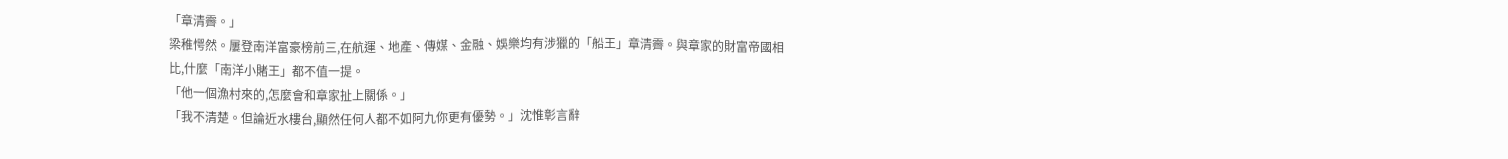「章清霽。」
梁稚愕然。屢登南洋富豪榜前三,在航運、地產、傳媒、金融、娛樂均有涉獵的「船王」章清霽。與章家的財富帝國相比,什麼「南洋小賭王」都不值一提。
「他一個漁村來的,怎麼會和章家扯上關係。」
「我不清楚。但論近水樓台,顯然任何人都不如阿九你更有優勢。」沈惟彰言辭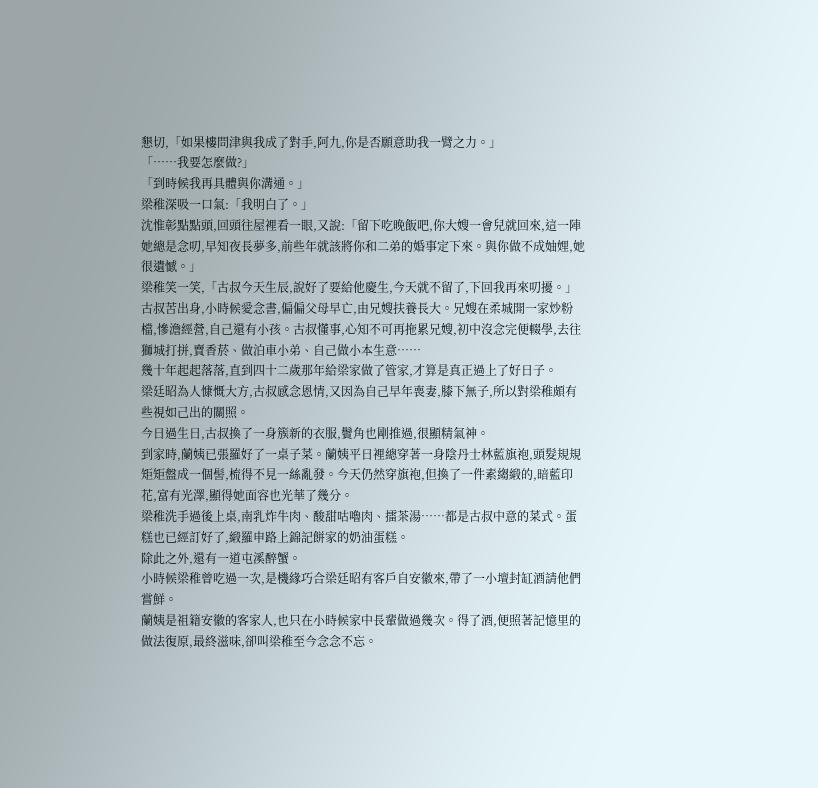懇切,「如果樓問津與我成了對手,阿九,你是否願意助我一臂之力。」
「……我要怎麼做?」
「到時候我再具體與你溝通。」
梁稚深吸一口氣:「我明白了。」
沈惟彰點點頭,回頭往屋裡看一眼,又說:「留下吃晚飯吧,你大嫂一會兒就回來,這一陣她總是念叨,早知夜長夢多,前些年就該將你和二弟的婚事定下來。與你做不成妯娌,她很遺憾。」
梁稚笑一笑,「古叔今天生辰,說好了要給他慶生,今天就不留了,下回我再來叨擾。」
古叔苦出身,小時候愛念書,偏偏父母早亡,由兄嫂扶養長大。兄嫂在柔城開一家炒粉檔,慘澹經營,自己還有小孩。古叔懂事,心知不可再拖累兄嫂,初中沒念完便輟學,去往獅城打拼,賣香菸、做泊車小弟、自己做小本生意……
幾十年起起落落,直到四十二歲那年給梁家做了管家,才算是真正過上了好日子。
梁廷昭為人慷慨大方,古叔感念恩情,又因為自己早年喪妻,膝下無子,所以對梁稚頗有些視如己出的關照。
今日過生日,古叔換了一身簇新的衣服,鬢角也剛推過,很顯精氣神。
到家時,蘭姨已張羅好了一桌子菜。蘭姨平日裡總穿著一身陰丹士林藍旗袍,頭髮規規矩矩盤成一個髻,梳得不見一絲亂發。今天仍然穿旗袍,但換了一件素縐緞的,暗藍印花,富有光澤,顯得她面容也光華了幾分。
梁稚洗手過後上桌,南乳炸牛肉、酸甜咕嚕肉、擂茶湯……都是古叔中意的菜式。蛋糕也已經訂好了,緞羅申路上錦記餅家的奶油蛋糕。
除此之外,還有一道屯溪醉蟹。
小時候梁稚曾吃過一次,是機緣巧合梁廷昭有客戶自安徽來,帶了一小壇封缸酒請他們嘗鮮。
蘭姨是祖籍安徽的客家人,也只在小時候家中長輩做過幾次。得了酒,便照著記憶里的做法復原,最終滋味,卻叫梁稚至今念念不忘。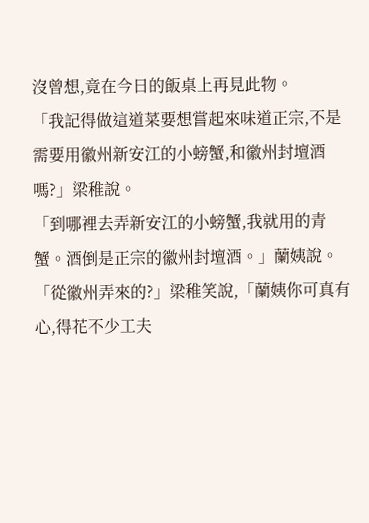沒曾想,竟在今日的飯桌上再見此物。
「我記得做這道菜要想嘗起來味道正宗,不是需要用徽州新安江的小螃蟹,和徽州封壇酒嗎?」梁稚說。
「到哪裡去弄新安江的小螃蟹,我就用的青蟹。酒倒是正宗的徽州封壇酒。」蘭姨說。
「從徽州弄來的?」梁稚笑說,「蘭姨你可真有心,得花不少工夫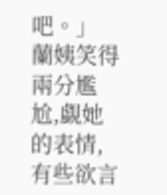吧。」
蘭姨笑得兩分尷尬,覷她的表情,有些欲言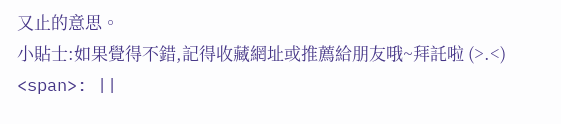又止的意思。
小貼士:如果覺得不錯,記得收藏網址或推薦給朋友哦~拜託啦 (>.<)
<span>: ||